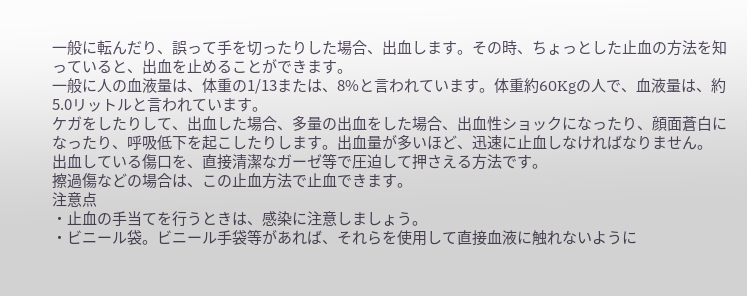一般に転んだり、誤って手を切ったりした場合、出血します。その時、ちょっとした止血の方法を知っていると、出血を止めることができます。
一般に人の血液量は、体重の1/13または、8%と言われています。体重約60Kgの人で、血液量は、約5.0リットルと言われています。
ケガをしたりして、出血した場合、多量の出血をした場合、出血性ショックになったり、顔面蒼白になったり、呼吸低下を起こしたりします。出血量が多いほど、迅速に止血しなければなりません。
出血している傷口を、直接清潔なガーゼ等で圧迫して押さえる方法です。
擦過傷などの場合は、この止血方法で止血できます。
注意点
・止血の手当てを行うときは、感染に注意しましょう。
・ビニール袋。ビニール手袋等があれば、それらを使用して直接血液に触れないように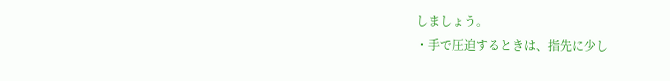しましょう。
・手で圧迫するときは、指先に少し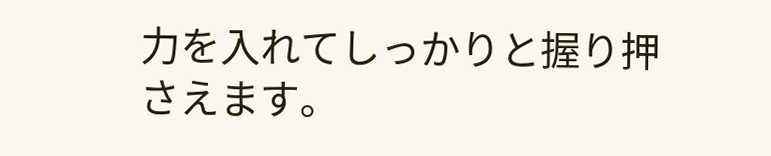力を入れてしっかりと握り押さえます。